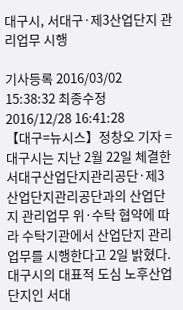대구시, 서대구·제3산업단지 관리업무 시행

기사등록 2016/03/02 15:38:32 최종수정 2016/12/28 16:41:28
【대구=뉴시스】정창오 기자 = 대구시는 지난 2월 22일 체결한 서대구산업단지관리공단·제3산업단지관리공단과의 산업단지 관리업무 위·수탁 협약에 따라 수탁기관에서 산업단지 관리업무를 시행한다고 2일 밝혔다.  대구시의 대표적 도심 노후산업단지인 서대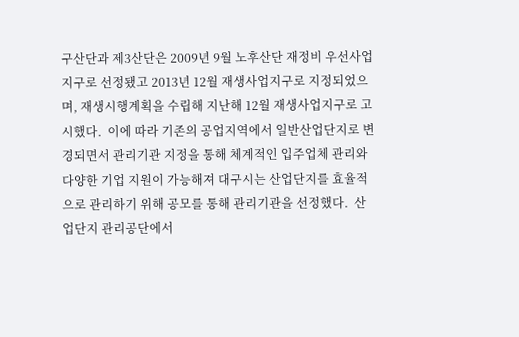구산단과 제3산단은 2009년 9월 노후산단 재정비 우선사업지구로 선정됐고 2013년 12월 재생사업지구로 지정되었으며, 재생시행계획을 수립해 지난해 12월 재생사업지구로 고시했다.  이에 따라 기존의 공업지역에서 일반산업단지로 변경되면서 관리기관 지정을 통해 체계적인 입주업체 관리와 다양한 기업 지원이 가능해져 대구시는 산업단지를 효율적으로 관리하기 위해 공모를 통해 관리기관을 선정했다.  산업단지 관리공단에서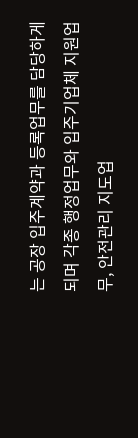는 공장 입주계약과 등록업무를 담당하게 되며 각종 행정업무와 입주기업체 지원업무, 안전관리 지도업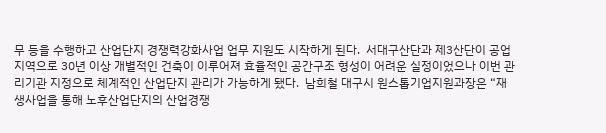무 등을 수행하고 산업단지 경쟁력강화사업 업무 지원도 시작하게 된다.  서대구산단과 제3산단이 공업지역으로 30년 이상 개별적인 건축이 이루어져 효율적인 공간구조 형성이 어려운 실정이었으나 이번 관리기관 지정으로 체계적인 산업단지 관리가 가능하게 됐다.  남희철 대구시 원스톱기업지원과장은 “재생사업을 통해 노후산업단지의 산업경쟁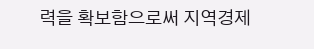력을 확보함으로써 지역경제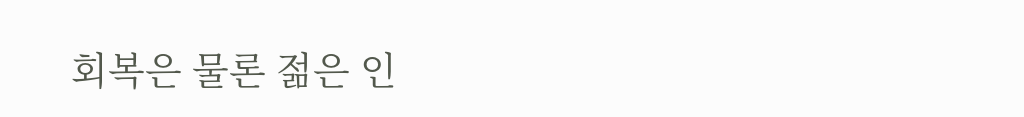회복은 물론 젊은 인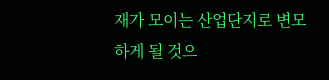재가 모이는 산업단지로 변모하게 될 것으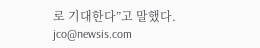로 기대한다”고 말했다.  jco@newsis.com